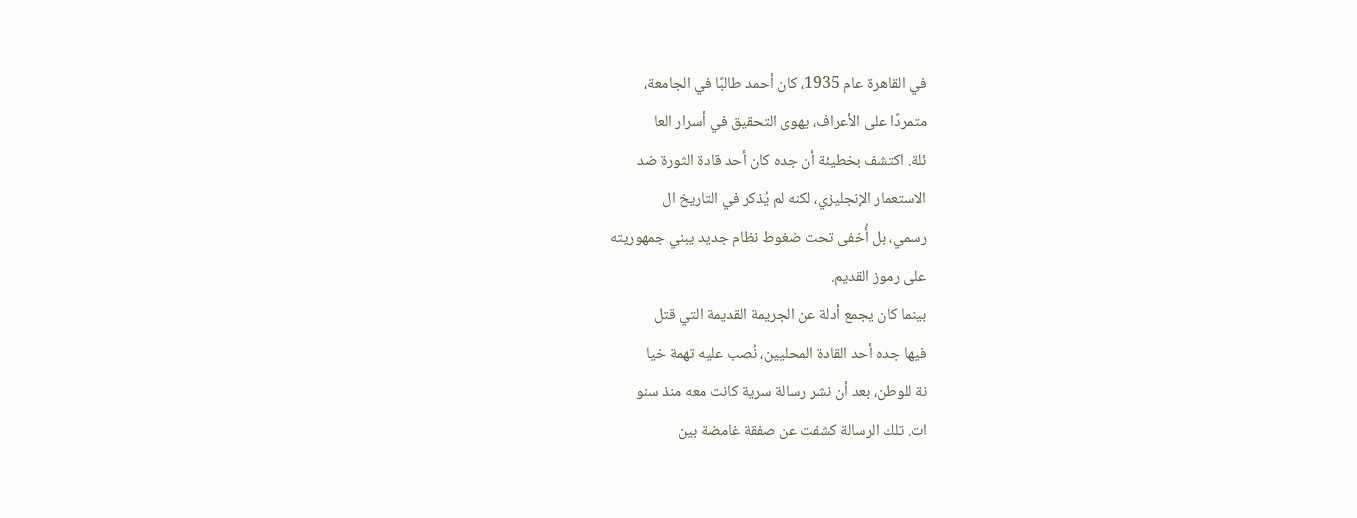في القاهرة عام 1935، كان أحمد طالبًا في الجامعة،
متمردًا على الأعراف، يهوى التحقيق في أسرار العا
ئلة. اكتشف بخطيئة أن جده كان أحد قادة الثورة ضد
الاستعمار الإنجليزي، لكنه لم يُذكر في التاريخ ال
رسمي، بل أُخفى تحت ضغوط نظام جديد يبني جمهوريته
على رموز القديم.
بينما كان يجمع أدلة عن الجريمة القديمة التي قتل
فيها جده أحد القادة المحليين، نُصب عليه تهمة خيا
نة للوطن، بعد أن نشر رسالة سرية كانت معه منذ سنو
ات. تلك الرسالة كشفت عن صفقة غامضة بين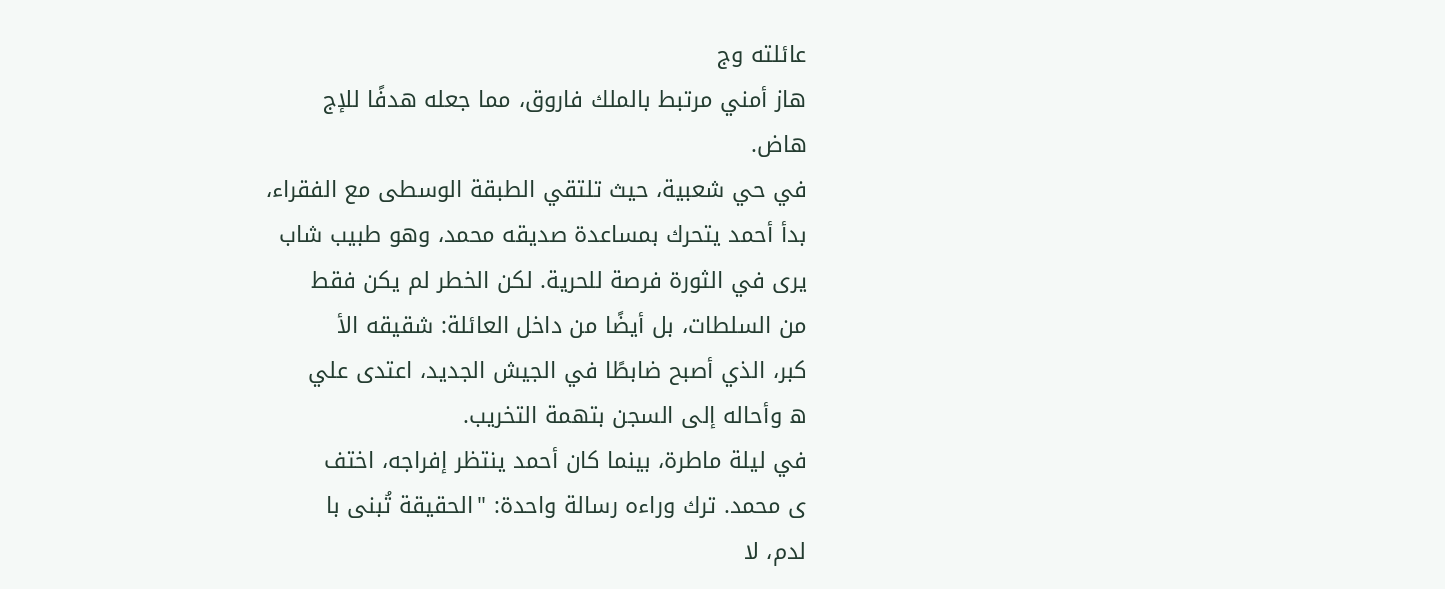عائلته وج
هاز أمني مرتبط بالملك فاروق، مما جعله هدفًا للإج
هاض.
في حي شعبية، حيث تلتقي الطبقة الوسطى مع الفقراء،
بدأ أحمد يتحرك بمساعدة صديقه محمد، وهو طبيب شاب
يرى في الثورة فرصة للحرية. لكن الخطر لم يكن فقط
من السلطات، بل أيضًا من داخل العائلة: شقيقه الأ
كبر، الذي أصبح ضابطًا في الجيش الجديد، اعتدى علي
ه وأحاله إلى السجن بتهمة التخريب.
في ليلة ماطرة، بينما كان أحمد ينتظر إفراجه، اختف
ى محمد. ترك وراءه رسالة واحدة: "الحقيقة تُبنى با
لدم، لا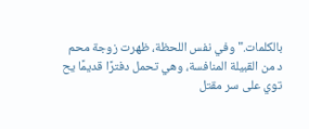بالكلمات." وفي نفس اللحظة، ظهرت زوجة محم
د من القبيلة المنافسة، وهي تحمل دفترًا قديمًا يح
توي على سر مقتل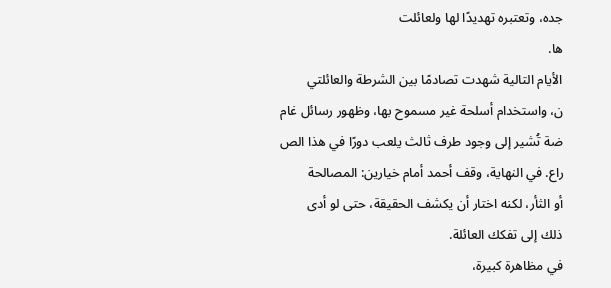جده، وتعتبره تهديدًا لها ولعائلت
ها.
الأيام التالية شهدت تصادمًا بين الشرطة والعائلتي
ن، واستخدام أسلحة غير مسموح بها، وظهور رسائل غام
ضة تُشير إلى وجود طرف ثالث يلعب دورًا في هذا الص
راع. في النهاية، وقف أحمد أمام خيارين: المصالحة
أو الثأر، لكنه اختار أن يكشف الحقيقة، حتى لو أدى
ذلك إلى تفكك العائلة.
في مظاهرة كبيرة،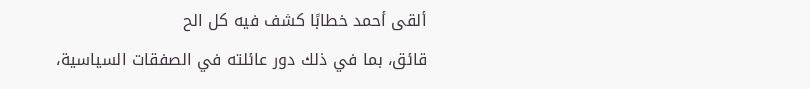ألقى أحمد خطابًا كشف فيه كل الح
قائق، بما في ذلك دور عائلته في الصفقات السياسية،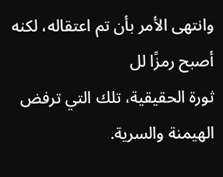وانتهى الأمر بأن تم اعتقاله، لكنه أصبح رمزًا لل
ثورة الحقيقية، تلك التي ترفض الهيمنة والسرية.